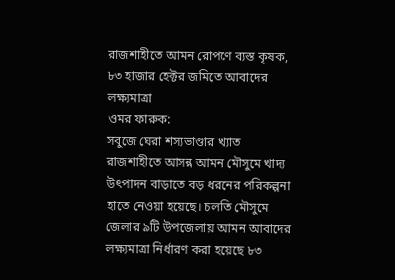রাজশাহীতে আমন রোপণে ব্যস্ত কৃষক, ৮৩ হাজার হেক্টর জমিতে আবাদের লক্ষ্যমাত্রা
ওমর ফারুক:
সবুজে ঘেরা শস্যভাণ্ডার খ্যাত রাজশাহীতে আসন্ন আমন মৌসুমে খাদ্য উৎপাদন বাড়াতে বড় ধরনের পরিকল্পনা হাতে নেওয়া হয়েছে। চলতি মৌসুমে জেলার ৯টি উপজেলায় আমন আবাদের লক্ষ্যমাত্রা নির্ধারণ করা হয়েছে ৮৩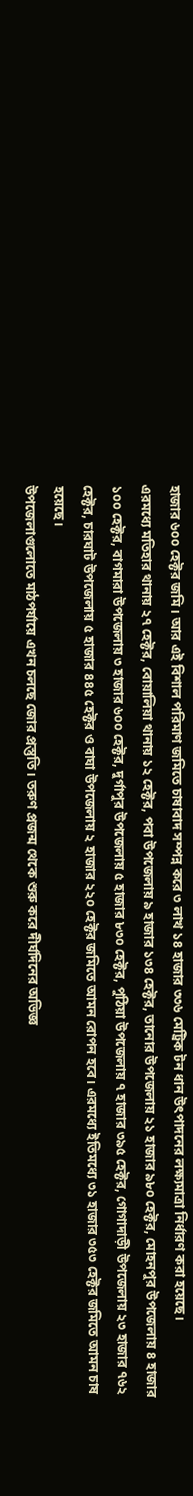হাজার ৬০০ হেক্টর জমি। আর এই বিশাল পরিমাণ জমিতে চাষাবাদ সম্পন্ন করে ৩ লাখ ১৪ হাজার ৩৩৬ মেট্রিক টন ধান উৎপাদনের লক্ষ্যমাত্রা নির্ধারণ করা হয়েছে।
এরমধ্যে মতিহার থানায় ২৭ হেক্টর, বোয়ালিয়া থানায় ১২ হেক্টর, পবা উপজেলায় ৯ হাজার ১৩৪ হেক্টর, তানোর উপজেলায় ২১ হাজার ৯৮০ হেক্টর, মোহনপুর উপজেলায় ৪ হাজার ১০০ হেক্টর, বাগমারা উপজেলায় ৩ হাজার ৬০০ হেক্টর, দুর্গাপুর উপজেলায় ৫ হাজার ৮৩০ হেক্টর, পুঠিয়া উপজেলায় ৭ হাজার ৩৯৫ হেক্টর, গোগাদাড়ী উপজেলায় ২৩ হাজার ৭৬২ হেক্টর, চারঘাট উপজেলায় ৫ হাজার ৪৪৫ হেক্টর ও বাঘা উপজেলায় ২ হাজার ২২০ হেক্টর জমিতে আমন রোপন হবে। এরমধ্যে ইতিমধ্যে ৩১ হাজার ৩৫৩ হেক্টর জমিতে আমন চাষ হয়েছে।
উপজেলাগুলোতে মাঠপর্যায়ে এখন চলছে জোর প্রস্তুতি। তরুণ প্রজন্ম থেকে শুরু করে দীর্ঘদিনের অভিজ্ঞ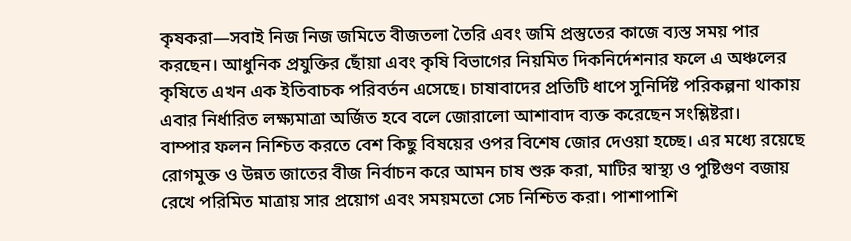কৃষকরা—সবাই নিজ নিজ জমিতে বীজতলা তৈরি এবং জমি প্রস্তুতের কাজে ব্যস্ত সময় পার করছেন। আধুনিক প্রযুক্তির ছোঁয়া এবং কৃষি বিভাগের নিয়মিত দিকনির্দেশনার ফলে এ অঞ্চলের কৃষিতে এখন এক ইতিবাচক পরিবর্তন এসেছে। চাষাবাদের প্রতিটি ধাপে সুনির্দিষ্ট পরিকল্পনা থাকায় এবার নির্ধারিত লক্ষ্যমাত্রা অর্জিত হবে বলে জোরালো আশাবাদ ব্যক্ত করেছেন সংশ্লিষ্টরা।
বাম্পার ফলন নিশ্চিত করতে বেশ কিছু বিষয়ের ওপর বিশেষ জোর দেওয়া হচ্ছে। এর মধ্যে রয়েছে রোগমুক্ত ও উন্নত জাতের বীজ নির্বাচন করে আমন চাষ শুরু করা, মাটির স্বাস্থ্য ও পুষ্টিগুণ বজায় রেখে পরিমিত মাত্রায় সার প্রয়োগ এবং সময়মতো সেচ নিশ্চিত করা। পাশাপাশি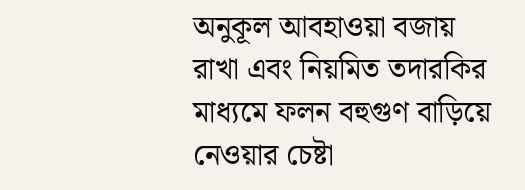অনুকূল আবহাওয়া বজায় রাখা এবং নিয়মিত তদারকির মাধ্যমে ফলন বহুগুণ বাড়িয়ে নেওয়ার চেষ্টা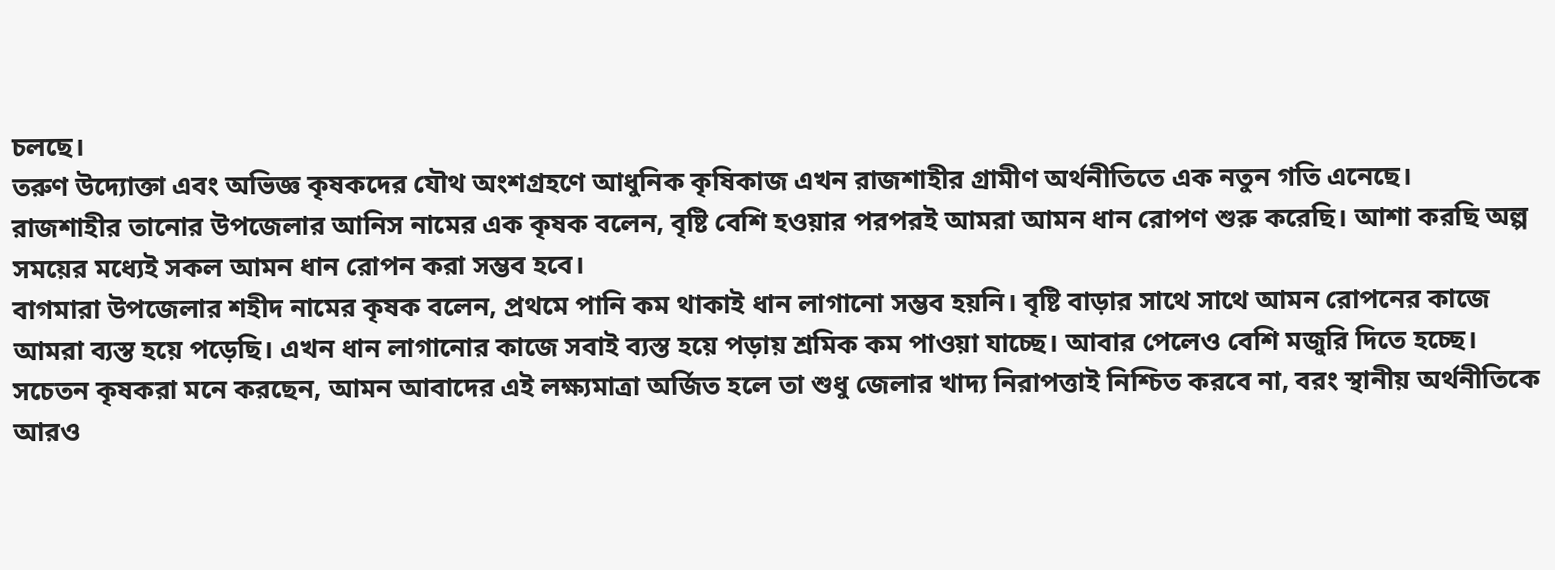চলছে।
তরুণ উদ্যোক্তা এবং অভিজ্ঞ কৃষকদের যৌথ অংশগ্রহণে আধুনিক কৃষিকাজ এখন রাজশাহীর গ্রামীণ অর্থনীতিতে এক নতুন গতি এনেছে।
রাজশাহীর তানোর উপজেলার আনিস নামের এক কৃষক বলেন, বৃষ্টি বেশি হওয়ার পরপরই আমরা আমন ধান রোপণ শুরু করেছি। আশা করছি অল্প সময়ের মধ্যেই সকল আমন ধান রোপন করা সম্ভব হবে।
বাগমারা উপজেলার শহীদ নামের কৃষক বলেন, প্রথমে পানি কম থাকাই ধান লাগানো সম্ভব হয়নি। বৃষ্টি বাড়ার সাথে সাথে আমন রোপনের কাজে আমরা ব্যস্ত হয়ে পড়েছি। এখন ধান লাগানোর কাজে সবাই ব্যস্ত হয়ে পড়ায় শ্রমিক কম পাওয়া যাচ্ছে। আবার পেলেও বেশি মজুরি দিতে হচ্ছে।
সচেতন কৃষকরা মনে করছেন, আমন আবাদের এই লক্ষ্যমাত্রা অর্জিত হলে তা শুধু জেলার খাদ্য নিরাপত্তাই নিশ্চিত করবে না, বরং স্থানীয় অর্থনীতিকে আরও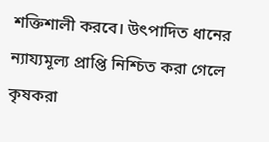শক্তিশালী করবে। উৎপাদিত ধানের ন্যায্যমূল্য প্রাপ্তি নিশ্চিত করা গেলে কৃষকরা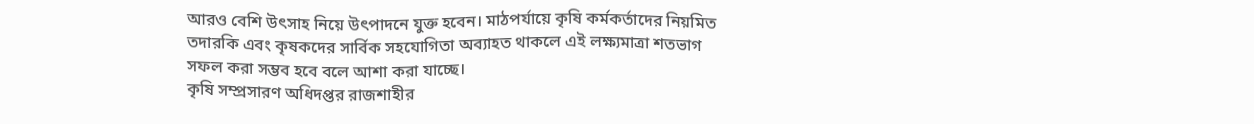আরও বেশি উৎসাহ নিয়ে উৎপাদনে যুক্ত হবেন। মাঠপর্যায়ে কৃষি কর্মকর্তাদের নিয়মিত তদারকি এবং কৃষকদের সার্বিক সহযোগিতা অব্যাহত থাকলে এই লক্ষ্যমাত্রা শতভাগ সফল করা সম্ভব হবে বলে আশা করা যাচ্ছে।
কৃষি সম্প্রসারণ অধিদপ্তর রাজশাহীর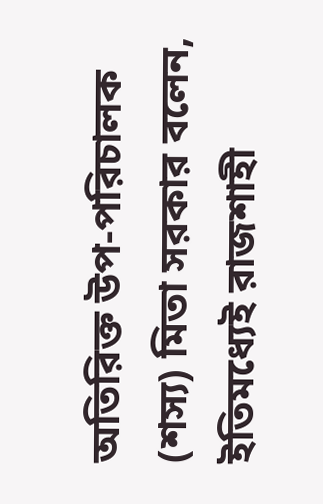অতিরিক্ত উপ-পরিচালক (শস্য) মিতা সরকার বলেন, ইতিমধ্যেই রাজশাহী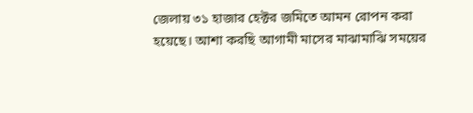জেলায় ৩১ হাজার হেক্টর জমিতে আমন রোপন করা হয়েছে। আশা করছি আগামী মাসের মাঝামাঝি সময়ের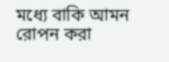মধ্যে বাকি আমন রোপন করা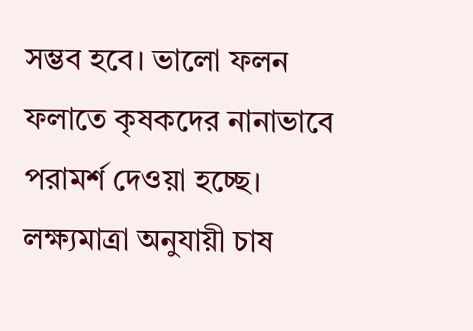সম্ভব হবে। ভালো ফলন ফলাতে কৃষকদের নানাভাবে পরামর্শ দেওয়া হচ্ছে। লক্ষ্যমাত্রা অনুযায়ী চাষ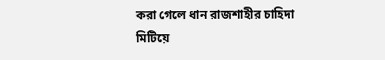করা গেলে ধান রাজশাহীর চাহিদা মিটিয়ে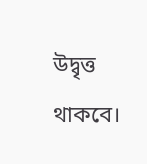উদ্বৃত্ত থাকবে।